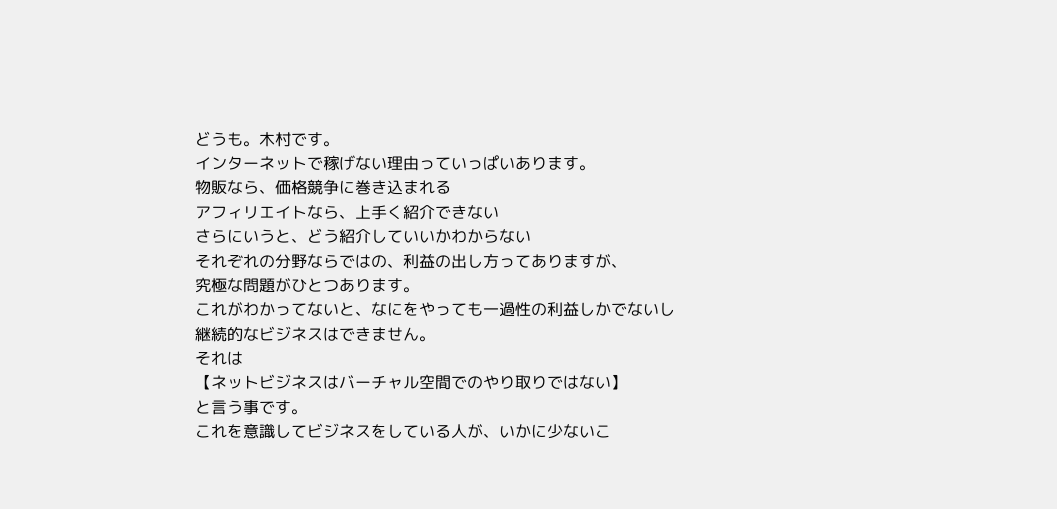どうも。木村です。
インターネットで稼げない理由っていっぱいあります。
物販なら、価格競争に巻き込まれる
アフィリエイトなら、上手く紹介できない
さらにいうと、どう紹介していいかわからない
それぞれの分野ならではの、利益の出し方ってありますが、
究極な問題がひとつあります。
これがわかってないと、なにをやっても一過性の利益しかでないし
継続的なビジネスはできません。
それは
【ネットビジネスはバーチャル空間でのやり取りではない】
と言う事です。
これを意識してビジネスをしている人が、いかに少ないこ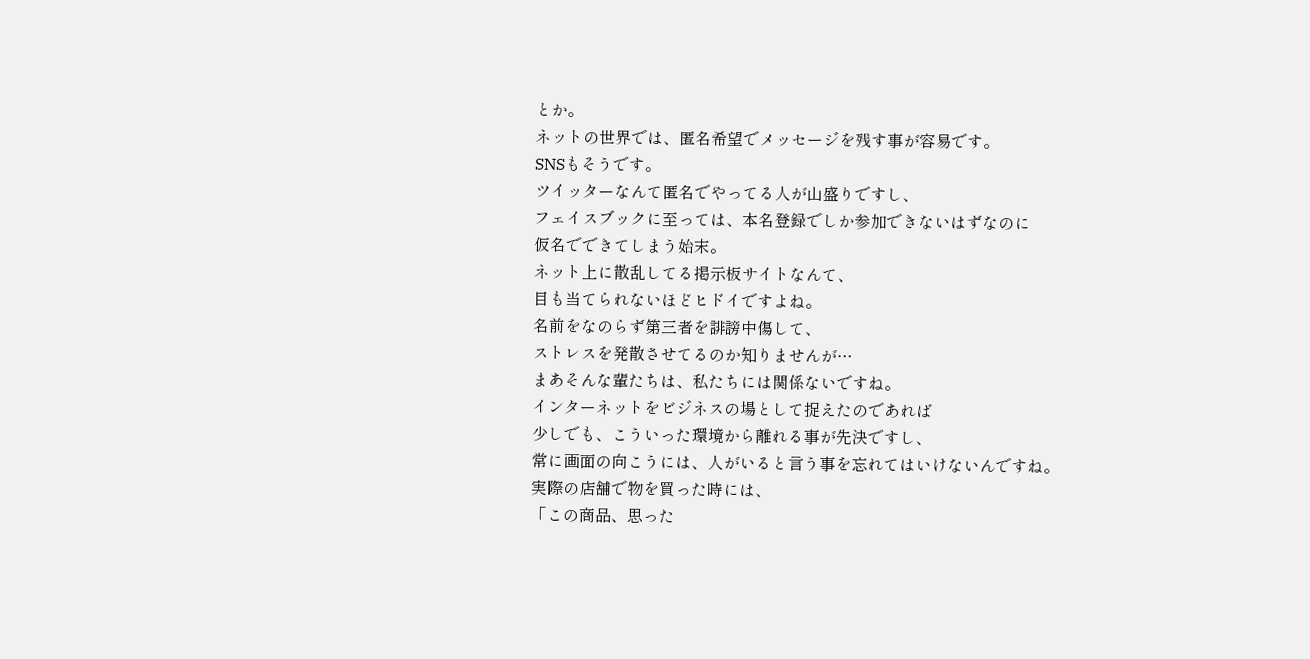とか。
ネットの世界では、匿名希望でメッセージを残す事が容易です。
SNSもそうです。
ツイッターなんて匿名でやってる人が山盛りですし、
フェイスブックに至っては、本名登録でしか参加できないはずなのに
仮名でできてしまう始末。
ネット上に散乱してる掲示板サイトなんて、
目も当てられないほどヒドイですよね。
名前をなのらず第三者を誹謗中傷して、
ストレスを発散させてるのか知りませんが…
まあそんな輩たちは、私たちには関係ないですね。
インターネットをビジネスの場として捉えたのであれば
少しでも、こういった環境から離れる事が先決ですし、
常に画面の向こうには、人がいると言う事を忘れてはいけないんですね。
実際の店舗で物を買った時には、
「この商品、思った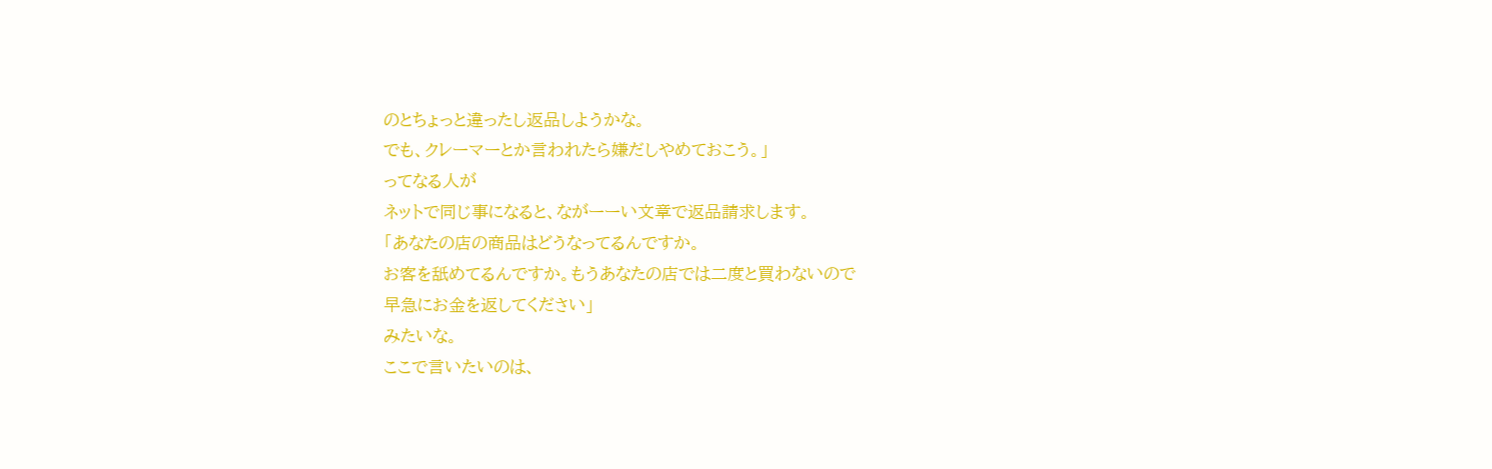のとちょっと違ったし返品しようかな。
でも、クレーマーとか言われたら嫌だしやめておこう。」
ってなる人が
ネットで同じ事になると、ながーーい文章で返品請求します。
「あなたの店の商品はどうなってるんですか。
お客を舐めてるんですか。もうあなたの店では二度と買わないので
早急にお金を返してください」
みたいな。
ここで言いたいのは、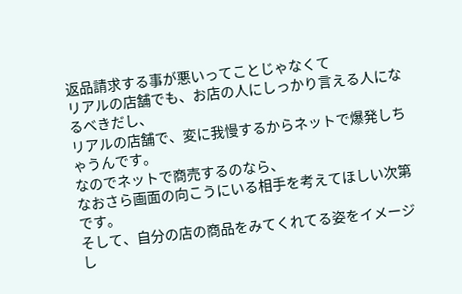返品請求する事が悪いってことじゃなくて
リアルの店舗でも、お店の人にしっかり言える人になるべきだし、
リアルの店舗で、変に我慢するからネットで爆発しちゃうんです。
なのでネットで商売するのなら、
なおさら画面の向こうにいる相手を考えてほしい次第です。
そして、自分の店の商品をみてくれてる姿をイメージし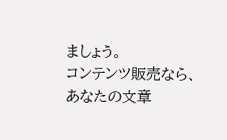ましょう。
コンテンツ販売なら、あなたの文章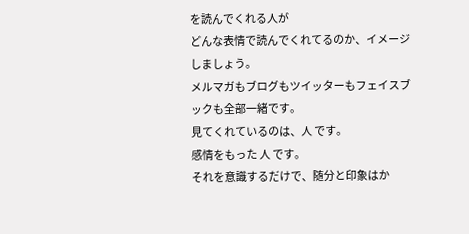を読んでくれる人が
どんな表情で読んでくれてるのか、イメージしましょう。
メルマガもブログもツイッターもフェイスブックも全部一緒です。
見てくれているのは、人 です。
感情をもった 人 です。
それを意識するだけで、随分と印象はか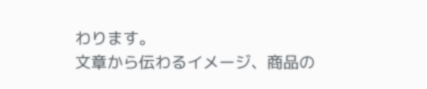わります。
文章から伝わるイメージ、商品の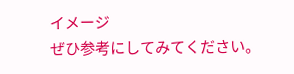イメージ
ぜひ参考にしてみてください。